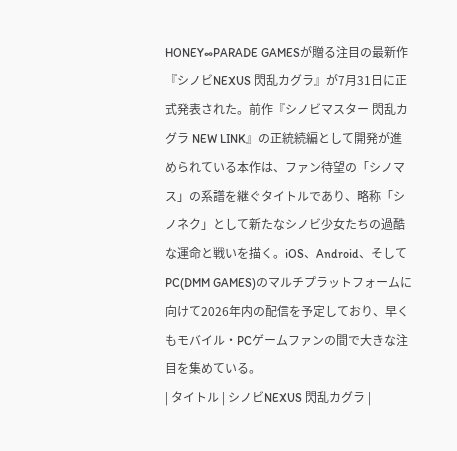HONEY∞PARADE GAMESが贈る注目の最新作『シノビNEXUS 閃乱カグラ』が7月31日に正式発表された。前作『シノビマスター 閃乱カグラ NEW LINK』の正統続編として開発が進められている本作は、ファン待望の「シノマス」の系譜を継ぐタイトルであり、略称「シノネク」として新たなシノビ少女たちの過酷な運命と戦いを描く。iOS、Android、そしてPC(DMM GAMES)のマルチプラットフォームに向けて2026年内の配信を予定しており、早くもモバイル・PCゲームファンの間で大きな注目を集めている。
| タイトル | シノビNEXUS 閃乱カグラ |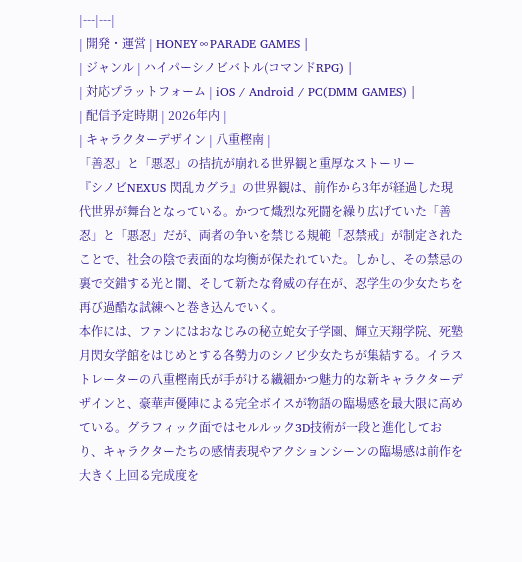|---|---|
| 開発・運営 | HONEY∞PARADE GAMES |
| ジャンル | ハイパーシノビバトル(コマンドRPG) |
| 対応プラットフォーム | iOS / Android / PC(DMM GAMES) |
| 配信予定時期 | 2026年内 |
| キャラクターデザイン | 八重樫南 |
「善忍」と「悪忍」の拮抗が崩れる世界観と重厚なストーリー
『シノビNEXUS 閃乱カグラ』の世界観は、前作から3年が経過した現代世界が舞台となっている。かつて熾烈な死闘を繰り広げていた「善忍」と「悪忍」だが、両者の争いを禁じる規範「忍禁戒」が制定されたことで、社会の陰で表面的な均衡が保たれていた。しかし、その禁忌の裏で交錯する光と闇、そして新たな脅威の存在が、忍学生の少女たちを再び過酷な試練へと巻き込んでいく。
本作には、ファンにはおなじみの秘立蛇女子学園、輝立天翔学院、死塾月閃女学館をはじめとする各勢力のシノビ少女たちが集結する。イラストレーターの八重樫南氏が手がける繊細かつ魅力的な新キャラクターデザインと、豪華声優陣による完全ボイスが物語の臨場感を最大限に高めている。グラフィック面ではセルルック3D技術が一段と進化しており、キャラクターたちの感情表現やアクションシーンの臨場感は前作を大きく上回る完成度を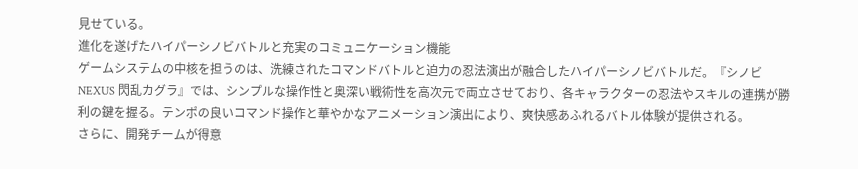見せている。
進化を遂げたハイパーシノビバトルと充実のコミュニケーション機能
ゲームシステムの中核を担うのは、洗練されたコマンドバトルと迫力の忍法演出が融合したハイパーシノビバトルだ。『シノビNEXUS 閃乱カグラ』では、シンプルな操作性と奥深い戦術性を高次元で両立させており、各キャラクターの忍法やスキルの連携が勝利の鍵を握る。テンポの良いコマンド操作と華やかなアニメーション演出により、爽快感あふれるバトル体験が提供される。
さらに、開発チームが得意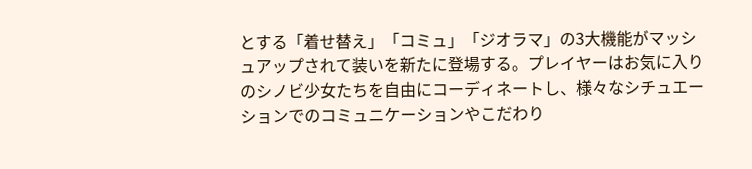とする「着せ替え」「コミュ」「ジオラマ」の3大機能がマッシュアップされて装いを新たに登場する。プレイヤーはお気に入りのシノビ少女たちを自由にコーディネートし、様々なシチュエーションでのコミュニケーションやこだわり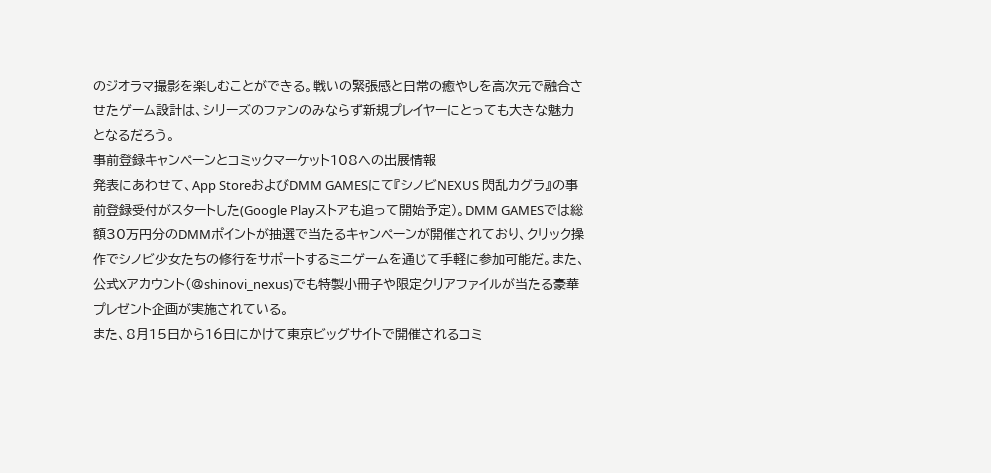のジオラマ撮影を楽しむことができる。戦いの緊張感と日常の癒やしを高次元で融合させたゲーム設計は、シリーズのファンのみならず新規プレイヤーにとっても大きな魅力となるだろう。
事前登録キャンペーンとコミックマーケット108への出展情報
発表にあわせて、App StoreおよびDMM GAMESにて『シノビNEXUS 閃乱カグラ』の事前登録受付がスタートした(Google Playストアも追って開始予定)。DMM GAMESでは総額30万円分のDMMポイントが抽選で当たるキャンペーンが開催されており、クリック操作でシノビ少女たちの修行をサポートするミニゲームを通じて手軽に参加可能だ。また、公式Xアカウント(@shinovi_nexus)でも特製小冊子や限定クリアファイルが当たる豪華プレゼント企画が実施されている。
また、8月15日から16日にかけて東京ビッグサイトで開催されるコミ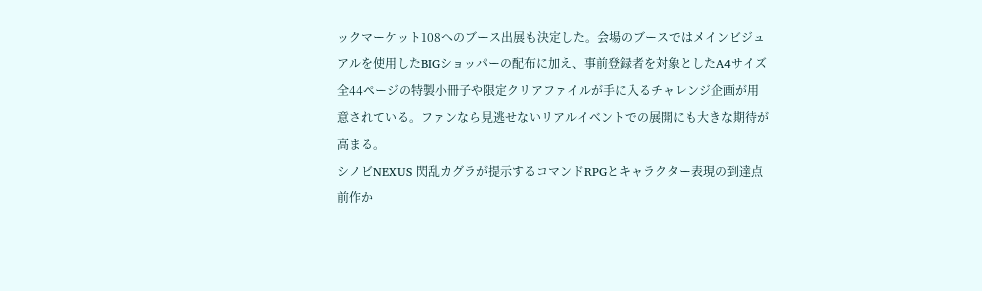ックマーケット108へのブース出展も決定した。会場のブースではメインビジュアルを使用したBIGショッパーの配布に加え、事前登録者を対象としたA4サイズ全44ページの特製小冊子や限定クリアファイルが手に入るチャレンジ企画が用意されている。ファンなら見逃せないリアルイベントでの展開にも大きな期待が高まる。
シノビNEXUS 閃乱カグラが提示するコマンドRPGとキャラクター表現の到達点
前作か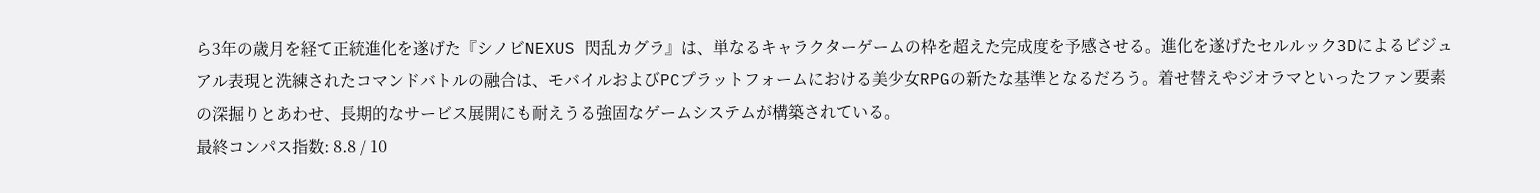ら3年の歳月を経て正統進化を遂げた『シノビNEXUS 閃乱カグラ』は、単なるキャラクターゲームの枠を超えた完成度を予感させる。進化を遂げたセルルック3Dによるビジュアル表現と洗練されたコマンドバトルの融合は、モバイルおよびPCプラットフォームにおける美少女RPGの新たな基準となるだろう。着せ替えやジオラマといったファン要素の深掘りとあわせ、長期的なサービス展開にも耐えうる強固なゲームシステムが構築されている。
最終コンパス指数: 8.8 / 10